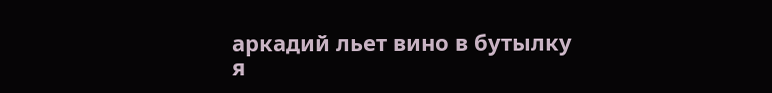аркадий льет вино в бутылку
я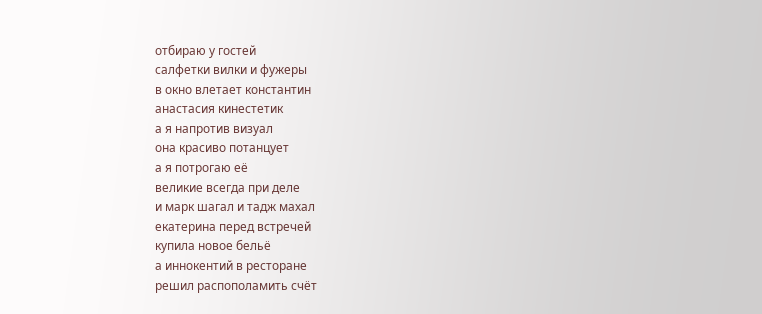отбираю у гостей
салфетки вилки и фужеры
в окно влетает константин
анастасия кинестетик
а я напротив визуал
она красиво потанцует
а я потрогаю её
великие всегда при деле
и марк шагал и тадж махал
екатерина перед встречей
купила новое бельё
а иннокентий в ресторане
решил распополамить счёт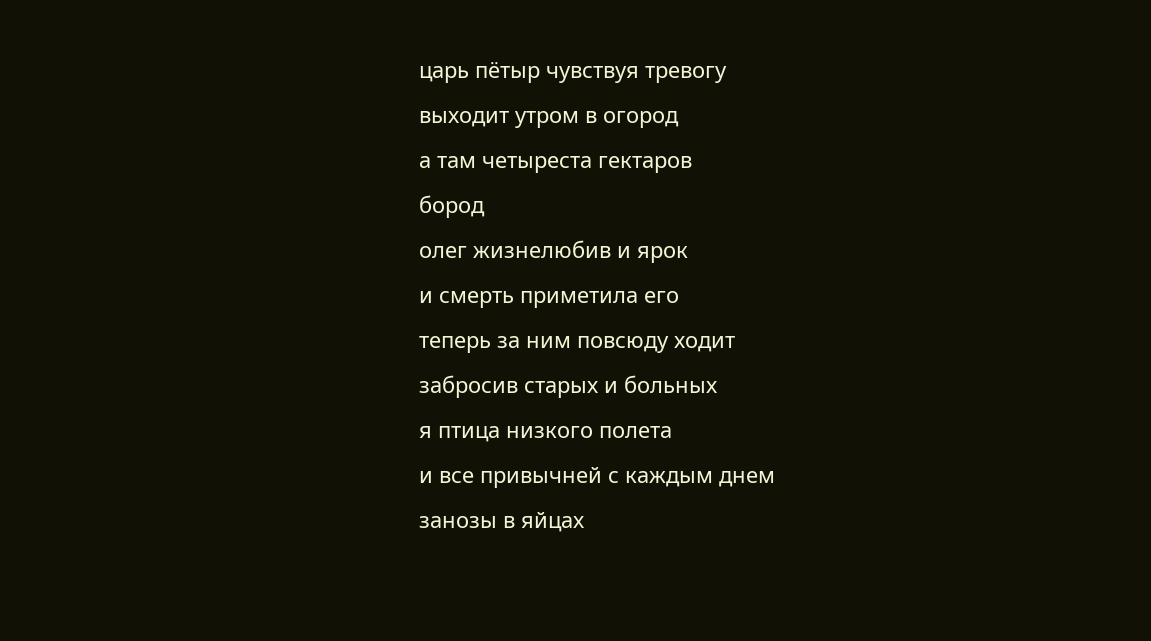царь пётыр чувствуя тревогу
выходит утром в огород
а там четыреста гектаров
бород
олег жизнелюбив и ярок
и смерть приметила его
теперь за ним повсюду ходит
забросив старых и больных
я птица низкого полета
и все привычней с каждым днем
занозы в яйцах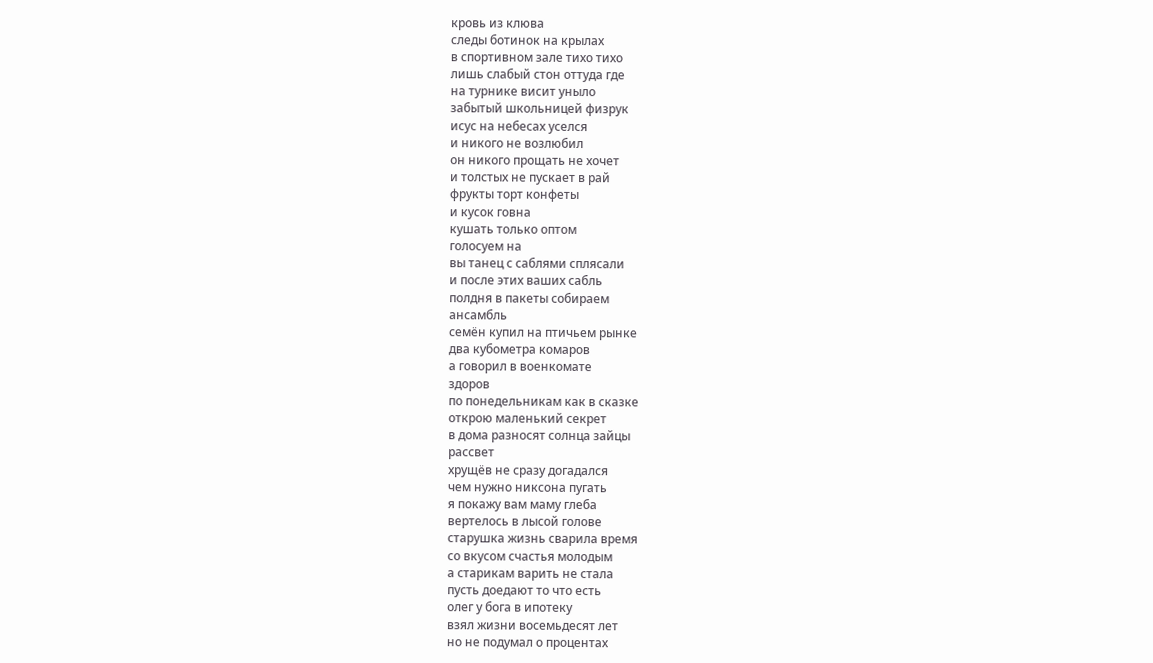кровь из клюва
следы ботинок на крылах
в спортивном зале тихо тихо
лишь слабый стон оттуда где
на турнике висит уныло
забытый школьницей физрук
исус на небесах уселся
и никого не возлюбил
он никого прощать не хочет
и толстых не пускает в рай
фрукты торт конфеты
и кусок говна
кушать только оптом
голосуем на
вы танец с саблями сплясали
и после этих ваших сабль
полдня в пакеты собираем
ансамбль
семён купил на птичьем рынке
два кубометра комаров
а говорил в военкомате
здоров
по понедельникам как в сказке
открою маленький секрет
в дома разносят солнца зайцы
рассвет
хрущёв не сразу догадался
чем нужно никсона пугать
я покажу вам маму глеба
вертелось в лысой голове
старушка жизнь сварила время
со вкусом счастья молодым
а старикам варить не стала
пусть доедают то что есть
олег у бога в ипотеку
взял жизни восемьдесят лет
но не подумал о процентах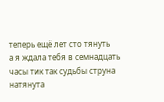теперь ещё лет сто тянуть
а я ждала тебя в семнадцать
часы тик так судьбы струна
натянута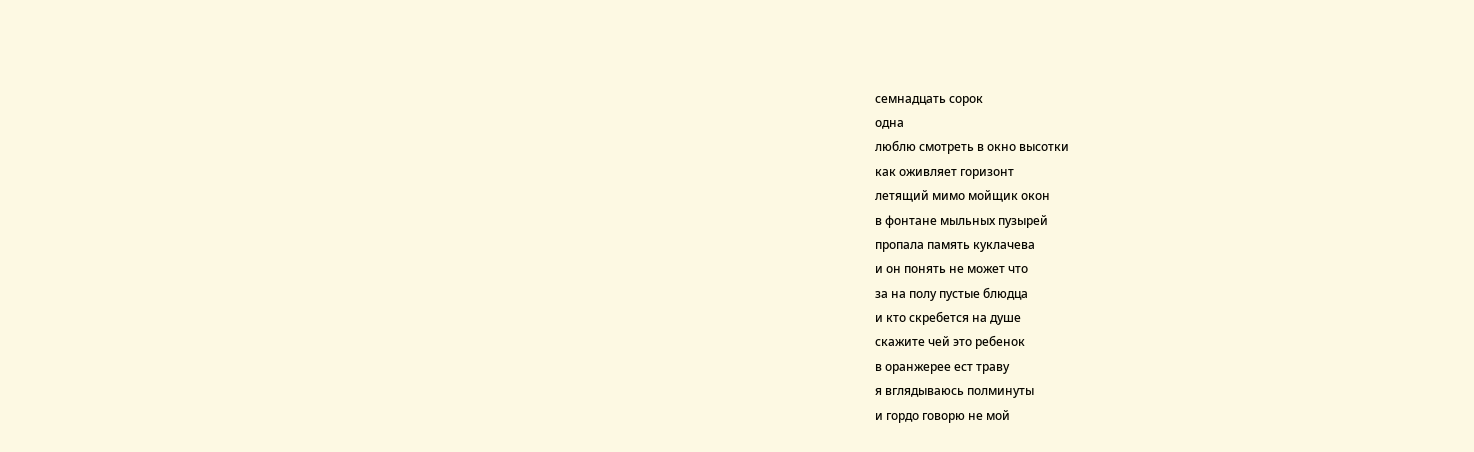семнадцать сорок
одна
люблю смотреть в окно высотки
как оживляет горизонт
летящий мимо мойщик окон
в фонтане мыльных пузырей
пропала память куклачева
и он понять не может что
за на полу пустые блюдца
и кто скребется на душе
скажите чей это ребенок
в оранжерее ест траву
я вглядываюсь полминуты
и гордо говорю не мой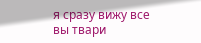я сразу вижу все вы твари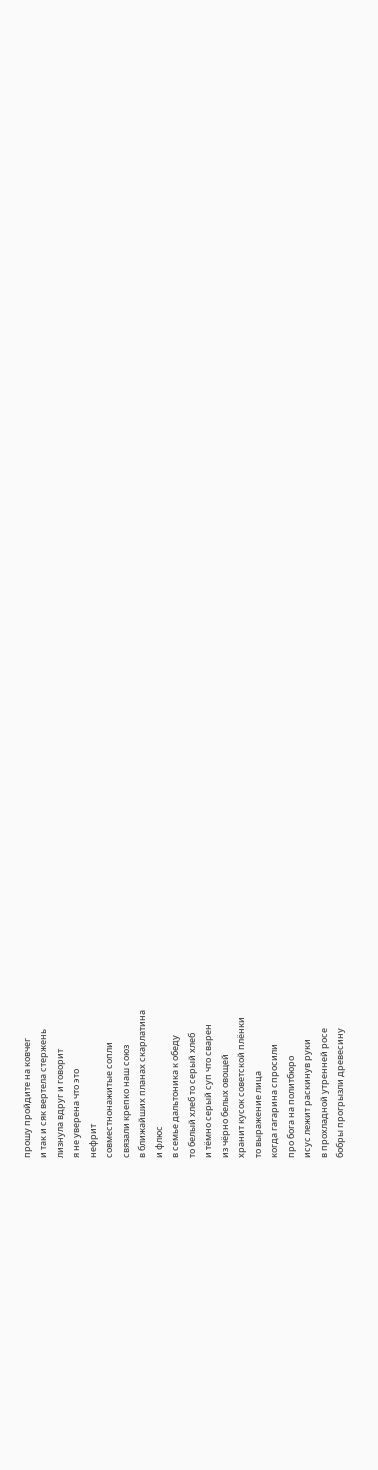прошу пройдите на ковчег
и так и сяк вертела стержень
лизнула вдруг и говорит
я не уверена что это
нефрит
совместнонажитые сопли
связали крепко наш союз
в ближайших планах скарлатина
и флюс
в семье дальтоника к обеду
то белый хлеб то серый хлеб
и тёмно серый суп что сварен
из чёрно белых овощей
хранит кусок советской плёнки
то выражение лица
когда гагарина спросили
про бога на политбюро
исус лежит раскинув руки
в прохладной утренней росе
бобры прогрызли древесину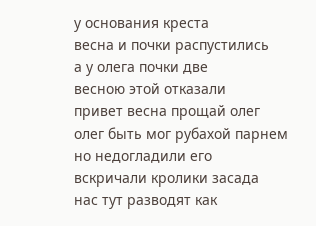у основания креста
весна и почки распустились
а у олега почки две
весною этой отказали
привет весна прощай олег
олег быть мог рубахой парнем
но недогладили его
вскричали кролики засада
нас тут разводят как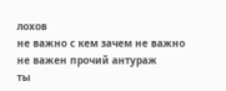лохов
не важно с кем зачем не важно
не важен прочий антураж
ты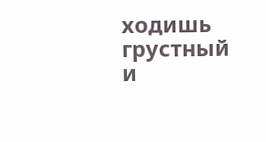ходишь грустный и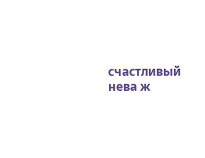счастливый
нева ж